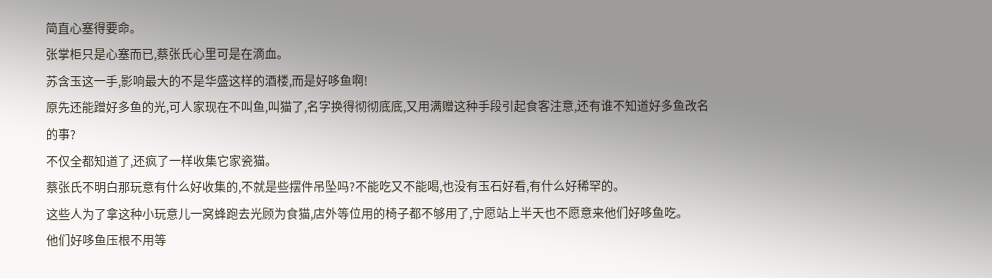简直心塞得要命。
张掌柜只是心塞而已,蔡张氏心里可是在滴血。
苏含玉这一手,影响最大的不是华盛这样的酒楼,而是好哆鱼啊!
原先还能蹭好多鱼的光,可人家现在不叫鱼,叫猫了,名字换得彻彻底底,又用满赠这种手段引起食客注意,还有谁不知道好多鱼改名的事?
不仅全都知道了,还疯了一样收集它家瓷猫。
蔡张氏不明白那玩意有什么好收集的,不就是些摆件吊坠吗?不能吃又不能喝,也没有玉石好看,有什么好稀罕的。
这些人为了拿这种小玩意儿一窝蜂跑去光顾为食猫,店外等位用的椅子都不够用了,宁愿站上半天也不愿意来他们好哆鱼吃。
他们好哆鱼压根不用等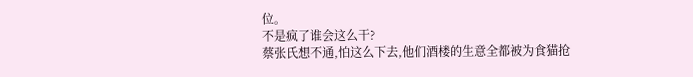位。
不是疯了谁会这么干?
蔡张氏想不通,怕这么下去,他们酒楼的生意全都被为食猫抢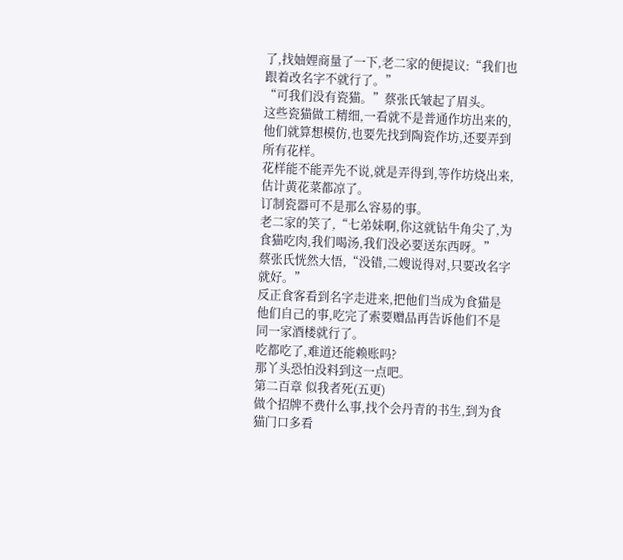了,找妯娌商量了一下,老二家的便提议:“我们也跟着改名字不就行了。”
“可我们没有瓷猫。”蔡张氏皱起了眉头。
这些瓷猫做工精细,一看就不是普通作坊出来的,他们就算想模仿,也要先找到陶瓷作坊,还要弄到所有花样。
花样能不能弄先不说,就是弄得到,等作坊烧出来,估计黄花菜都凉了。
订制瓷器可不是那么容易的事。
老二家的笑了,“七弟妹啊,你这就钻牛角尖了,为食猫吃肉,我们喝汤,我们没必要送东西呀。”
蔡张氏恍然大悟,“没错,二嫂说得对,只要改名字就好。”
反正食客看到名字走进来,把他们当成为食猫是他们自己的事,吃完了索要赠品再告诉他们不是同一家酒楼就行了。
吃都吃了,难道还能赖账吗?
那丫头恐怕没料到这一点吧。
第二百章 似我者死(五更)
做个招牌不费什么事,找个会丹青的书生,到为食猫门口多看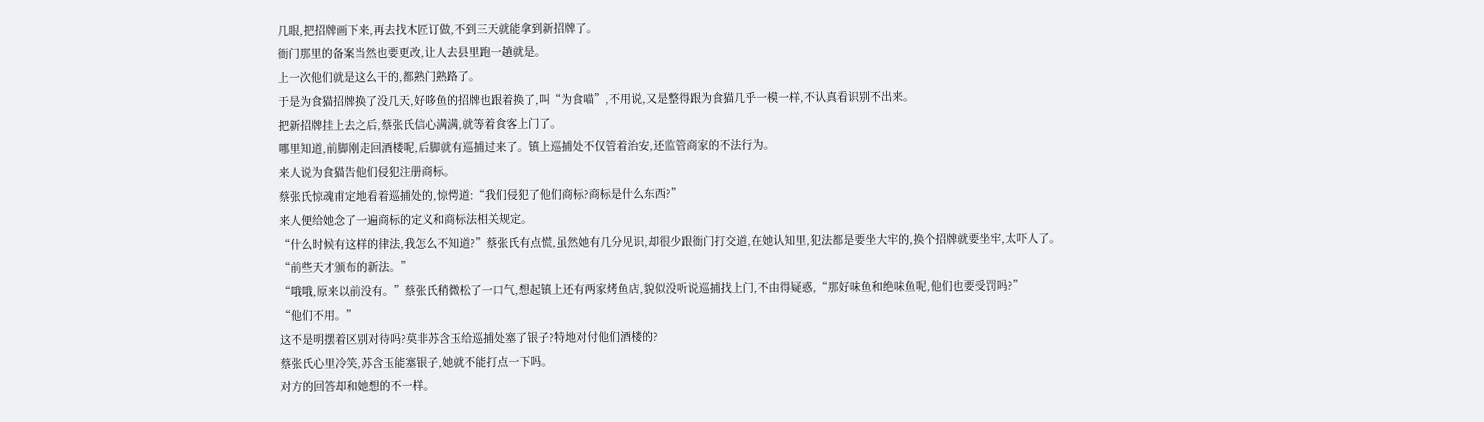几眼,把招牌画下来,再去找木匠订做,不到三天就能拿到新招牌了。
衙门那里的备案当然也要更改,让人去县里跑一趟就是。
上一次他们就是这么干的,都熟门熟路了。
于是为食猫招牌换了没几天,好哆鱼的招牌也跟着换了,叫“为食喵”,不用说,又是整得跟为食猫几乎一模一样,不认真看识别不出来。
把新招牌挂上去之后,蔡张氏信心满满,就等着食客上门了。
哪里知道,前脚刚走回酒楼呢,后脚就有巡捕过来了。镇上巡捕处不仅管着治安,还监管商家的不法行为。
来人说为食猫告他们侵犯注册商标。
蔡张氏惊魂甫定地看着巡捕处的,惊愕道:“我们侵犯了他们商标?商标是什么东西?”
来人便给她念了一遍商标的定义和商标法相关规定。
“什么时候有这样的律法,我怎么不知道?”蔡张氏有点慌,虽然她有几分见识,却很少跟衙门打交道,在她认知里,犯法都是要坐大牢的,换个招牌就要坐牢,太吓人了。
“前些天才颁布的新法。”
“哦哦,原来以前没有。”蔡张氏稍微松了一口气,想起镇上还有两家烤鱼店,貌似没听说巡捕找上门,不由得疑惑,“那好味鱼和绝味鱼呢,他们也要受罚吗?”
“他们不用。”
这不是明摆着区别对待吗?莫非苏含玉给巡捕处塞了银子?特地对付他们酒楼的?
蔡张氏心里冷笑,苏含玉能塞银子,她就不能打点一下吗。
对方的回答却和她想的不一样。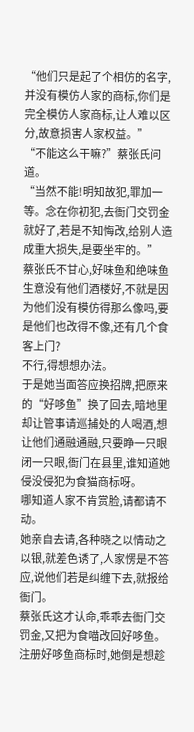“他们只是起了个相仿的名字,并没有模仿人家的商标,你们是完全模仿人家商标,让人难以区分,故意损害人家权益。”
“不能这么干嘛?”蔡张氏问道。
“当然不能!明知故犯,罪加一等。念在你初犯,去衙门交罚金就好了,若是不知悔改,给别人造成重大损失,是要坐牢的。”
蔡张氏不甘心,好味鱼和绝味鱼生意没有他们酒楼好,不就是因为他们没有模仿得那么像吗,要是他们也改得不像,还有几个食客上门?
不行,得想想办法。
于是她当面答应换招牌,把原来的“好哆鱼”换了回去,暗地里却让管事请巡捕处的人喝酒,想让他们通融通融,只要睁一只眼闭一只眼,衙门在县里,谁知道她侵没侵犯为食猫商标呀。
哪知道人家不肯赏脸,请都请不动。
她亲自去请,各种晓之以情动之以银,就差色诱了,人家愣是不答应,说他们若是纠缠下去,就报给衙门。
蔡张氏这才认命,乖乖去衙门交罚金,又把为食喵改回好哆鱼。
注册好哆鱼商标时,她倒是想趁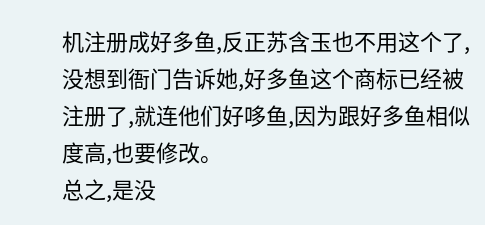机注册成好多鱼,反正苏含玉也不用这个了,没想到衙门告诉她,好多鱼这个商标已经被注册了,就连他们好哆鱼,因为跟好多鱼相似度高,也要修改。
总之,是没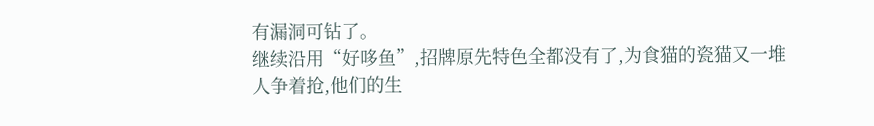有漏洞可钻了。
继续沿用“好哆鱼”,招牌原先特色全都没有了,为食猫的瓷猫又一堆人争着抢,他们的生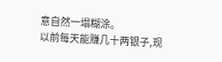意自然一塌糊涂。
以前每天能赚几十两银子,现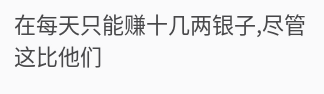在每天只能赚十几两银子,尽管这比他们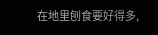在地里刨食要好得多,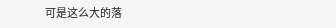可是这么大的落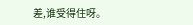差,谁受得住呀。